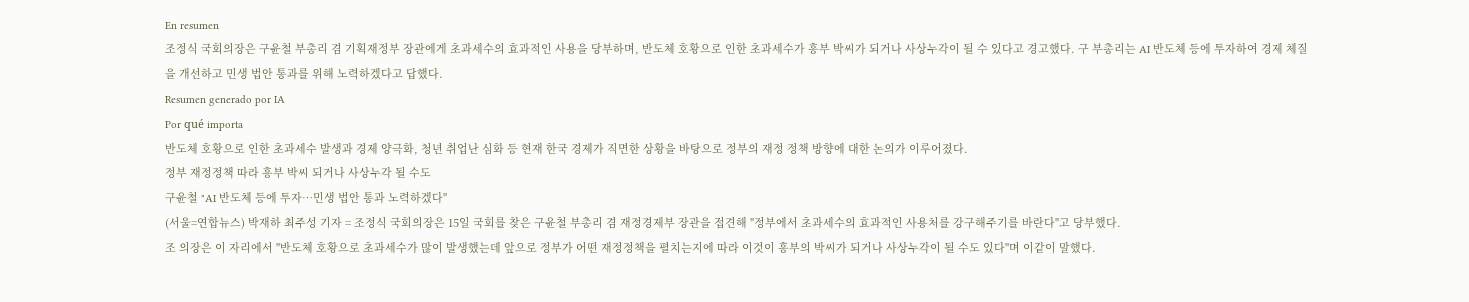En resumen
조정식 국회의장은 구윤철 부총리 겸 기획재정부 장관에게 초과세수의 효과적인 사용을 당부하며, 반도체 호황으로 인한 초과세수가 흥부 박씨가 되거나 사상누각이 될 수 있다고 경고했다. 구 부총리는 AI 반도체 등에 투자하여 경제 체질을 개선하고 민생 법안 통과를 위해 노력하겠다고 답했다.
Resumen generado por IA
Por qué importa
반도체 호황으로 인한 초과세수 발생과 경제 양극화, 청년 취업난 심화 등 현재 한국 경제가 직면한 상황을 바탕으로 정부의 재정 정책 방향에 대한 논의가 이루어졌다.
정부 재정정책 따라 흥부 박씨 되거나 사상누각 될 수도
구윤철 "AI 반도체 등에 투자…민생 법안 통과 노력하겠다"
(서울=연합뉴스) 박재하 최주성 기자 = 조정식 국회의장은 15일 국회를 찾은 구윤철 부총리 겸 재정경제부 장관을 접견해 "정부에서 초과세수의 효과적인 사용처를 강구해주기를 바란다"고 당부했다.
조 의장은 이 자리에서 "반도체 호황으로 초과세수가 많이 발생했는데 앞으로 정부가 어떤 재정정책을 펼치는지에 따라 이것이 흥부의 박씨가 되거나 사상누각이 될 수도 있다"며 이같이 말했다.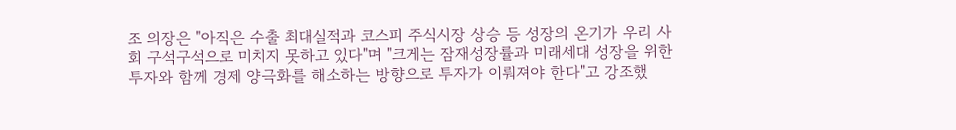조 의장은 "아직은 수출 최대실적과 코스피 주식시장 상승 등 성장의 온기가 우리 사회 구석구석으로 미치지 못하고 있다"며 "크게는 잠재성장률과 미래세대 성장을 위한 투자와 함께 경제 양극화를 해소하는 방향으로 투자가 이뤄져야 한다"고 강조했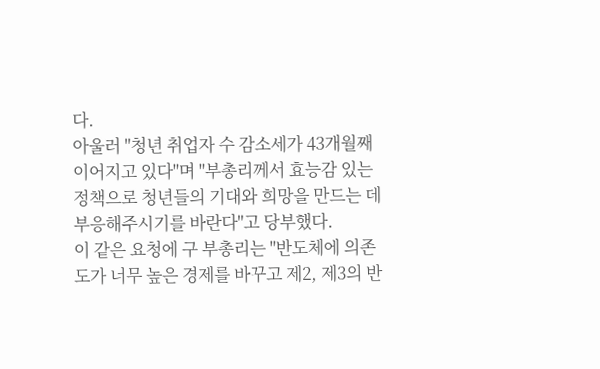다.
아울러 "청년 취업자 수 감소세가 43개월째 이어지고 있다"며 "부총리께서 효능감 있는 정책으로 청년들의 기대와 희망을 만드는 데 부응해주시기를 바란다"고 당부했다.
이 같은 요청에 구 부총리는 "반도체에 의존도가 너무 높은 경제를 바꾸고 제2, 제3의 반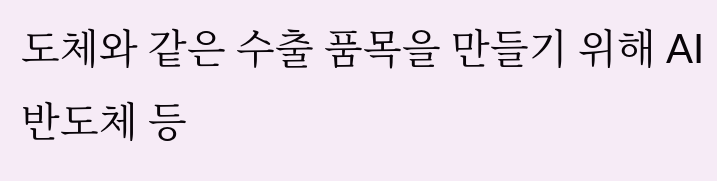도체와 같은 수출 품목을 만들기 위해 AI 반도체 등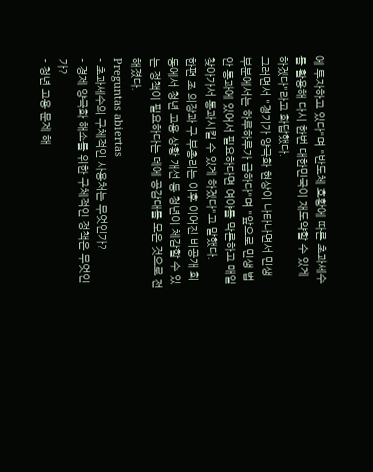에 투자하고 있다"며 "반도체 호황에 따른 초과세수를 활용해 다시 한번 대한민국이 재도약할 수 있게 하겠다"라고 화답했다.
그러면서 "경기가 양극화 현상이 나타나면서 민생 부분에서는 하루하루가 급하다"며 "앞으로 민생 법안 통과에 있어서 필요하다면 여야를 막론하고 매일 찾아가서 통과시킬 수 있게 하겠다"고 말했다.
한편 조 의장과 구 부총리는 이후 이어진 비공개 회동에서 청년 고용 상황 개선 등 청년이 체감할 수 있는 정책이 필요하다는 데에 공감대를 모은 것으로 전해졌다.
Preguntas abiertas
- 초과세수의 구체적인 사용처는 무엇인가?
- 경제 양극화 해소를 위한 구체적인 정책은 무엇인가?
- 청년 고용 문제 해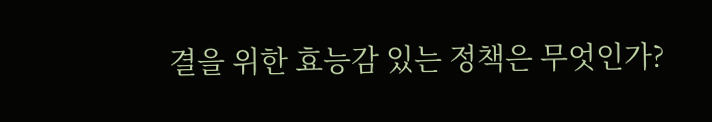결을 위한 효능감 있는 정책은 무엇인가?